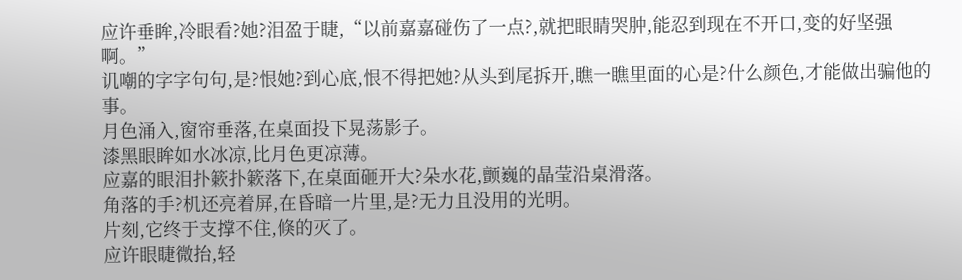应许垂眸,冷眼看?她?泪盈于睫,“以前嘉嘉碰伤了一点?,就把眼睛哭肿,能忍到现在不开口,变的好坚强啊。”
讥嘲的字字句句,是?恨她?到心底,恨不得把她?从头到尾拆开,瞧一瞧里面的心是?什么颜色,才能做出骗他的事。
月色涌入,窗帘垂落,在桌面投下晃荡影子。
漆黑眼眸如水冰凉,比月色更凉薄。
应嘉的眼泪扑簌扑簌落下,在桌面砸开大?朵水花,颤巍的晶莹沿桌滑落。
角落的手?机还亮着屏,在昏暗一片里,是?无力且没用的光明。
片刻,它终于支撑不住,倏的灭了。
应许眼睫微抬,轻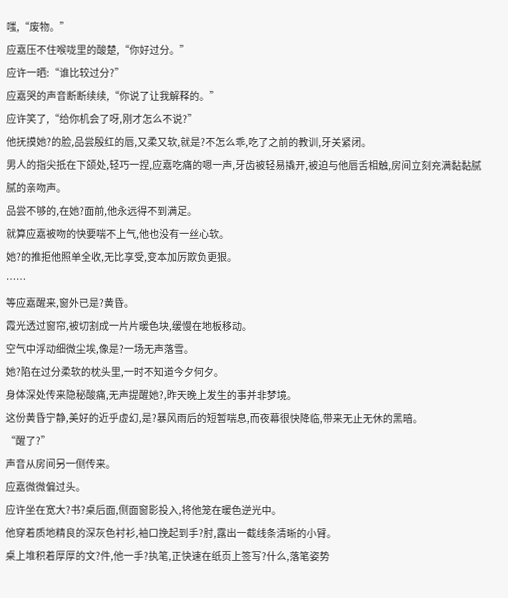嗤,“废物。”
应嘉压不住喉咙里的酸楚,“你好过分。”
应许一晒:“谁比较过分?”
应嘉哭的声音断断续续,“你说了让我解释的。”
应许笑了,“给你机会了呀,刚才怎么不说?”
他抚摸她?的脸,品尝殷红的唇,又柔又软,就是?不怎么乖,吃了之前的教训,牙关紧闭。
男人的指尖抵在下颌处,轻巧一捏,应嘉吃痛的嗯一声,牙齿被轻易撬开,被迫与他唇舌相触,房间立刻充满黏黏腻腻的亲吻声。
品尝不够的,在她?面前,他永远得不到满足。
就算应嘉被吻的快要喘不上气,他也没有一丝心软。
她?的推拒他照单全收,无比享受,变本加厉欺负更狠。
……
等应嘉醒来,窗外已是?黄昏。
霞光透过窗帘,被切割成一片片暖色块,缓慢在地板移动。
空气中浮动细微尘埃,像是?一场无声落雪。
她?陷在过分柔软的枕头里,一时不知道今夕何夕。
身体深处传来隐秘酸痛,无声提醒她?,昨天晚上发生的事并非梦境。
这份黄昏宁静,美好的近乎虚幻,是?暴风雨后的短暂喘息,而夜幕很快降临,带来无止无休的黑暗。
“醒了?”
声音从房间另一侧传来。
应嘉微微偏过头。
应许坐在宽大?书?桌后面,侧面窗影投入,将他笼在暖色逆光中。
他穿着质地精良的深灰色衬衫,袖口挽起到手?肘,露出一截线条清晰的小臂。
桌上堆积着厚厚的文?件,他一手?执笔,正快速在纸页上签写?什么,落笔姿势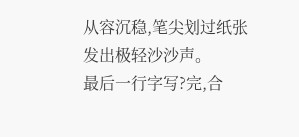从容沉稳,笔尖划过纸张发出极轻沙沙声。
最后一行字写?完,合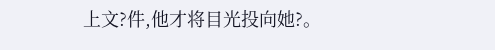上文?件,他才将目光投向她?。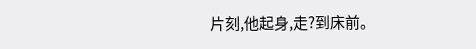片刻,他起身,走?到床前。